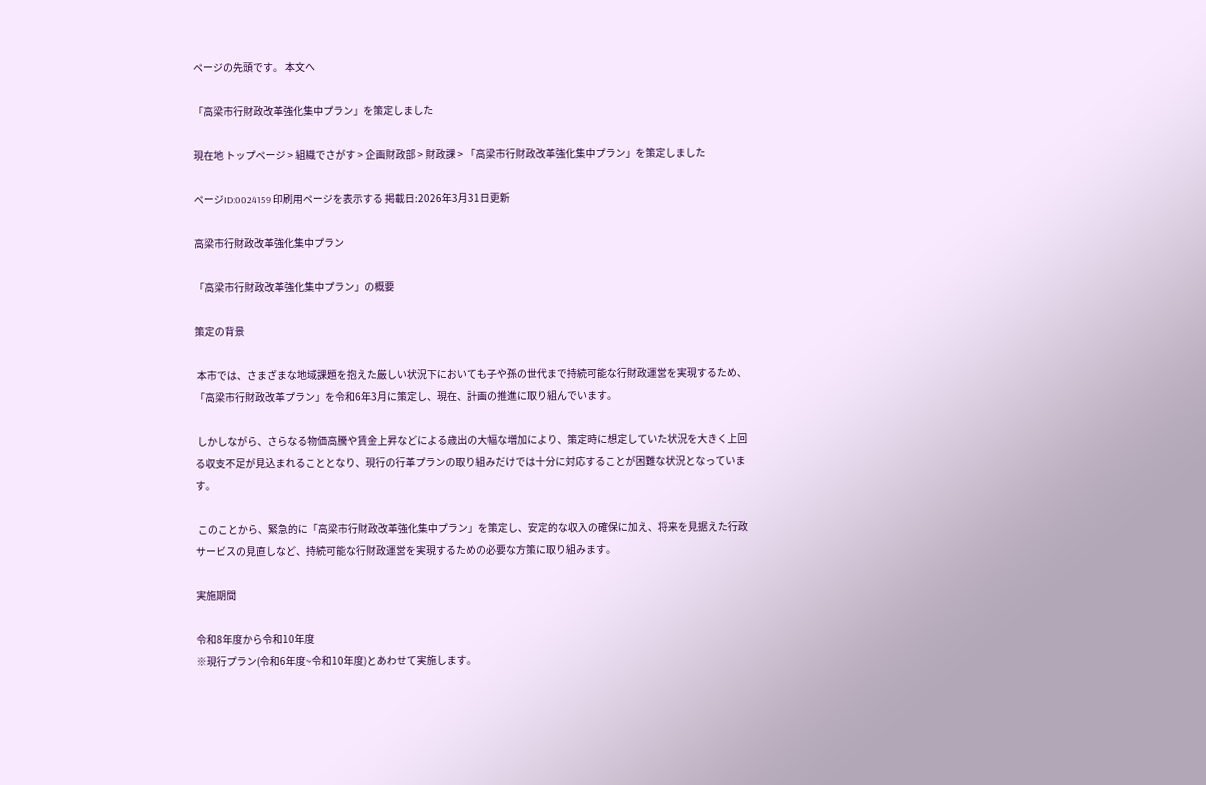ページの先頭です。 本文へ

「高梁市行財政改革強化集中プラン」を策定しました

現在地 トップページ > 組織でさがす > 企画財政部 > 財政課 > 「高梁市行財政改革強化集中プラン」を策定しました

ページID:0024159 印刷用ページを表示する 掲載日:2026年3月31日更新

高梁市行財政改革強化集中プラン

「高梁市行財政改革強化集中プラン」の概要

策定の背景

 本市では、さまざまな地域課題を抱えた厳しい状況下においても子や孫の世代まで持続可能な行財政運営を実現するため、「高梁市行財政改革プラン」を令和6年3月に策定し、現在、計画の推進に取り組んでいます。

 しかしながら、さらなる物価高騰や賃金上昇などによる歳出の大幅な増加により、策定時に想定していた状況を大きく上回る収支不足が見込まれることとなり、現行の行革プランの取り組みだけでは十分に対応することが困難な状況となっています。

 このことから、緊急的に「高梁市行財政改革強化集中プラン」を策定し、安定的な収入の確保に加え、将来を見据えた行政サービスの見直しなど、持続可能な行財政運営を実現するための必要な方策に取り組みます。

実施期間

令和8年度から令和10年度
※現行プラン(令和6年度~令和10年度)とあわせて実施します。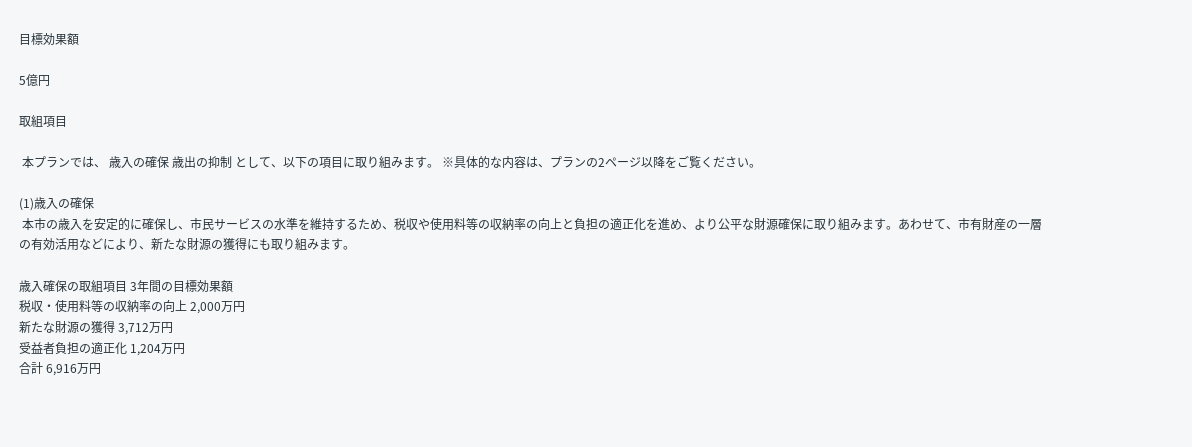目標効果額

5億円

取組項目

 本プランでは、 歳入の確保 歳出の抑制 として、以下の項目に取り組みます。 ※具体的な内容は、プランの2ページ以降をご覧ください。

(1)歳入の確保
 本市の歳入を安定的に確保し、市民サービスの水準を維持するため、税収や使用料等の収納率の向上と負担の適正化を進め、より公平な財源確保に取り組みます。あわせて、市有財産の一層の有効活用などにより、新たな財源の獲得にも取り組みます。

歳入確保の取組項目 3年間の目標効果額
税収・使用料等の収納率の向上 2,000万円
新たな財源の獲得 3,712万円
受益者負担の適正化 1,204万円
合計 6,916万円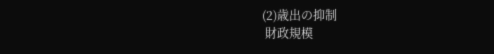(2)歳出の抑制
 財政規模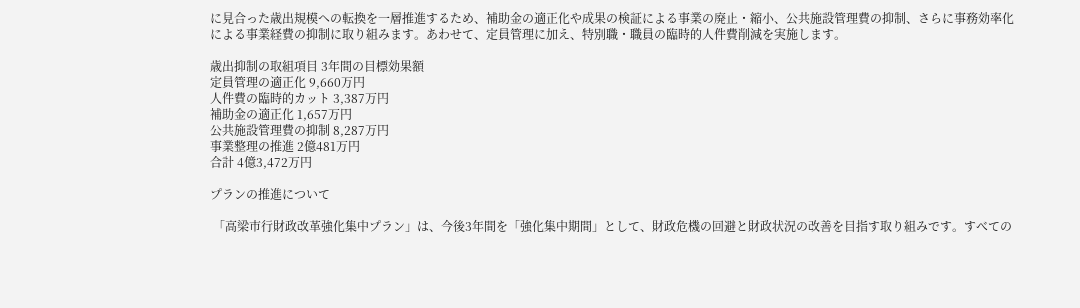に見合った歳出規模への転換を一層推進するため、補助金の適正化や成果の検証による事業の廃止・縮小、公共施設管理費の抑制、さらに事務効率化による事業経費の抑制に取り組みます。あわせて、定員管理に加え、特別職・職員の臨時的人件費削減を実施します。

歳出抑制の取組項目 3年間の目標効果額
定員管理の適正化 9,660万円
人件費の臨時的カット 3,387万円
補助金の適正化 1,657万円
公共施設管理費の抑制 8,287万円
事業整理の推進 2億481万円
合計 4億3,472万円

プランの推進について

 「高梁市行財政改革強化集中プラン」は、今後3年間を「強化集中期間」として、財政危機の回避と財政状況の改善を目指す取り組みです。すべての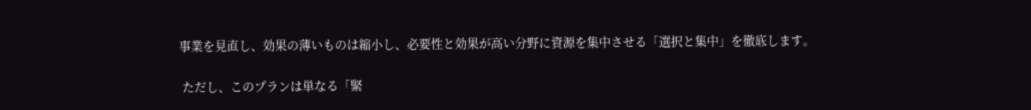事業を見直し、効果の薄いものは縮小し、必要性と効果が高い分野に資源を集中させる「選択と集中」を徹底します。

 ただし、このプランは単なる「緊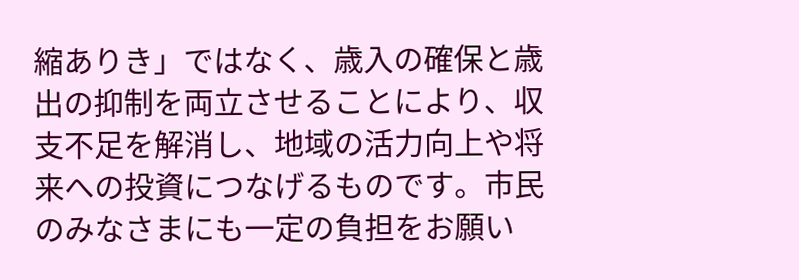縮ありき」ではなく、歳入の確保と歳出の抑制を両立させることにより、収支不足を解消し、地域の活力向上や将来への投資につなげるものです。市民のみなさまにも一定の負担をお願い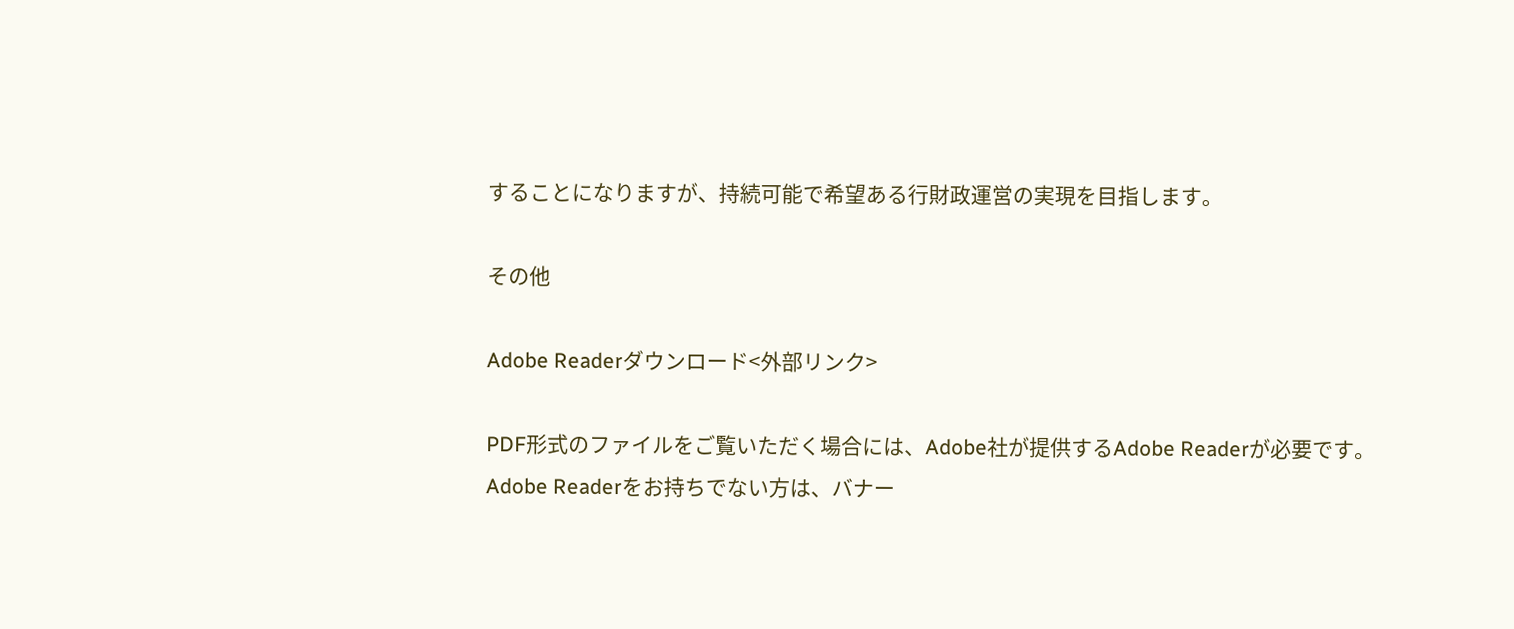することになりますが、持続可能で希望ある行財政運営の実現を目指します。

その他

Adobe Readerダウンロード<外部リンク>

PDF形式のファイルをご覧いただく場合には、Adobe社が提供するAdobe Readerが必要です。
Adobe Readerをお持ちでない方は、バナー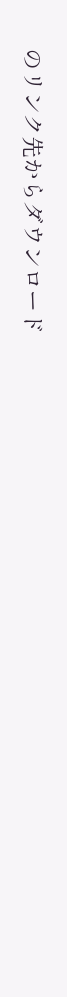のリンク先からダウンロード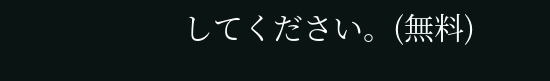してください。(無料)